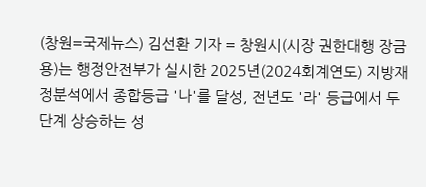(창원=국제뉴스) 김선환 기자 = 창원시(시장 권한대행 장금용)는 행정안전부가 실시한 2025년(2024회계연도) 지방재정분석에서 종합등급 '나'를 달성, 전년도 '라' 등급에서 두 단계 상승하는 성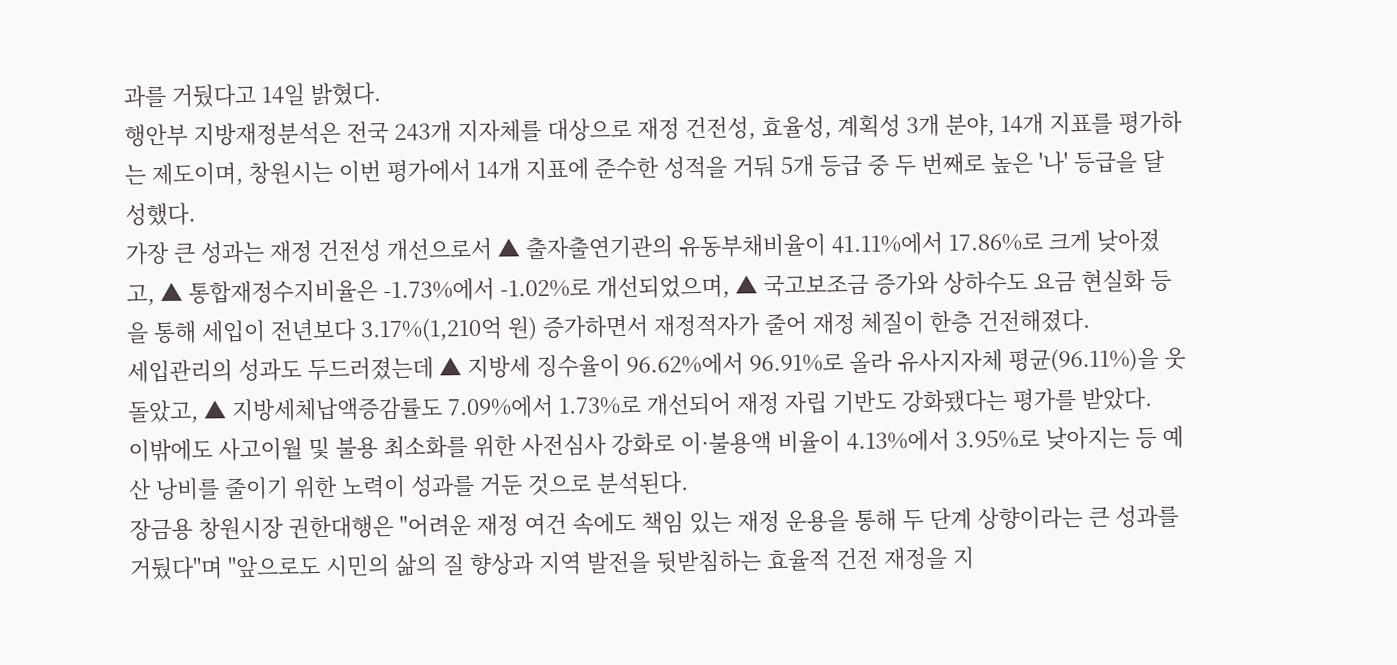과를 거뒀다고 14일 밝혔다.
행안부 지방재정분석은 전국 243개 지자체를 대상으로 재정 건전성, 효율성, 계획성 3개 분야, 14개 지표를 평가하는 제도이며, 창원시는 이번 평가에서 14개 지표에 준수한 성적을 거둬 5개 등급 중 두 번째로 높은 '나' 등급을 달성했다.
가장 큰 성과는 재정 건전성 개선으로서 ▲ 출자출연기관의 유동부채비율이 41.11%에서 17.86%로 크게 낮아졌고, ▲ 통합재정수지비율은 -1.73%에서 -1.02%로 개선되었으며, ▲ 국고보조금 증가와 상하수도 요금 현실화 등을 통해 세입이 전년보다 3.17%(1,210억 원) 증가하면서 재정적자가 줄어 재정 체질이 한층 건전해졌다.
세입관리의 성과도 두드러졌는데 ▲ 지방세 징수율이 96.62%에서 96.91%로 올라 유사지자체 평균(96.11%)을 웃돌았고, ▲ 지방세체납액증감률도 7.09%에서 1.73%로 개선되어 재정 자립 기반도 강화됐다는 평가를 받았다.
이밖에도 사고이월 및 불용 최소화를 위한 사전심사 강화로 이·불용액 비율이 4.13%에서 3.95%로 낮아지는 등 예산 낭비를 줄이기 위한 노력이 성과를 거둔 것으로 분석된다.
장금용 창원시장 권한대행은 "어려운 재정 여건 속에도 책임 있는 재정 운용을 통해 두 단계 상향이라는 큰 성과를 거뒀다"며 "앞으로도 시민의 삶의 질 향상과 지역 발전을 뒷받침하는 효율적 건전 재정을 지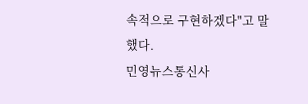속적으로 구현하겠다"고 말했다.
민영뉴스통신사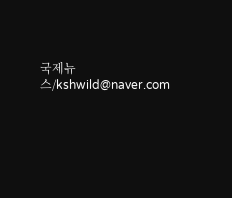국제뉴스/kshwild@naver.com